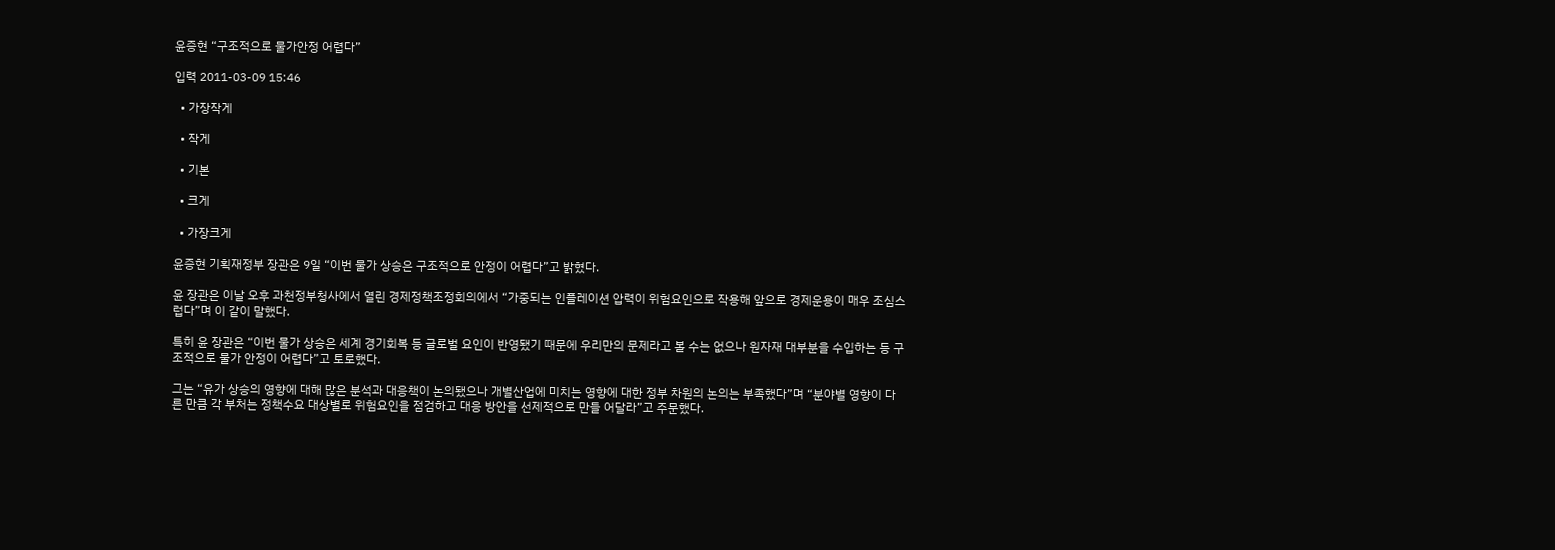윤증현 “구조적으로 물가안정 어렵다”

입력 2011-03-09 15:46

  • 가장작게

  • 작게

  • 기본

  • 크게

  • 가장크게

윤증현 기획재정부 장관은 9일 “이번 물가 상승은 구조적으로 안정이 어렵다”고 밝혔다.

윤 장관은 이날 오후 과천정부청사에서 열린 경제정책조정회의에서 “가중되는 인플레이션 압력이 위험요인으로 작용해 앞으로 경제운용이 매우 조심스럽다”며 이 같이 말했다.

특히 윤 장관은 “이번 물가 상승은 세계 경기회복 등 글로벌 요인이 반영됐기 때문에 우리만의 문제라고 볼 수는 없으나 원자재 대부분을 수입하는 등 구조적으로 물가 안정이 어렵다”고 토로했다.

그는 “유가 상승의 영향에 대해 많은 분석과 대응책이 논의됐으나 개별산업에 미치는 영향에 대한 정부 차원의 논의는 부족했다”며 “분야별 영향이 다른 만큼 각 부처는 정책수요 대상별로 위험요인을 점검하고 대응 방안을 선제적으로 만들 어달라”고 주문했다.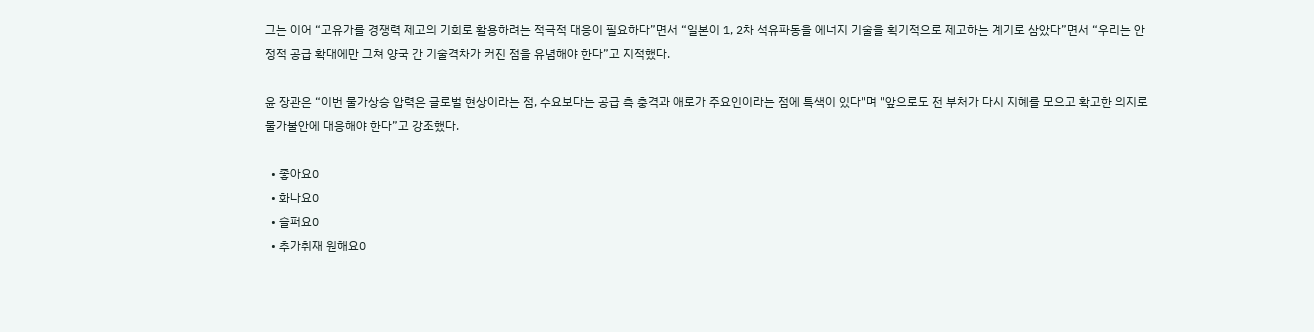그는 이어 “고유가를 경쟁력 제고의 기회로 활용하려는 적극적 대응이 필요하다”면서 “일본이 1, 2차 석유파동을 에너지 기술을 획기적으로 제고하는 계기로 삼았다”면서 “우리는 안정적 공급 확대에만 그쳐 양국 간 기술격차가 커진 점을 유념해야 한다”고 지적했다.

윤 장관은 “이번 물가상승 압력은 글로벌 현상이라는 점, 수요보다는 공급 측 충격과 애로가 주요인이라는 점에 특색이 있다"며 "앞으로도 전 부처가 다시 지혜를 모으고 확고한 의지로 물가불안에 대응해야 한다”고 강조했다.

  • 좋아요0
  • 화나요0
  • 슬퍼요0
  • 추가취재 원해요0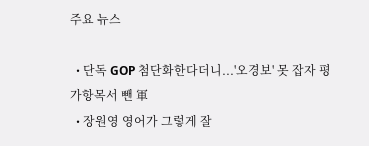주요 뉴스

  • 단독 GOP 첨단화한다더니...'오경보' 못 잡자 평가항목서 뺀 軍
  • 장원영 영어가 그렇게 잘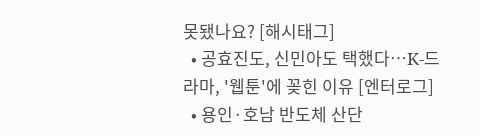못됐나요? [해시태그]
  • 공효진도, 신민아도 택했다⋯K-드라마, '웹툰'에 꽂힌 이유 [엔터로그]
  • 용인·호남 반도체 산단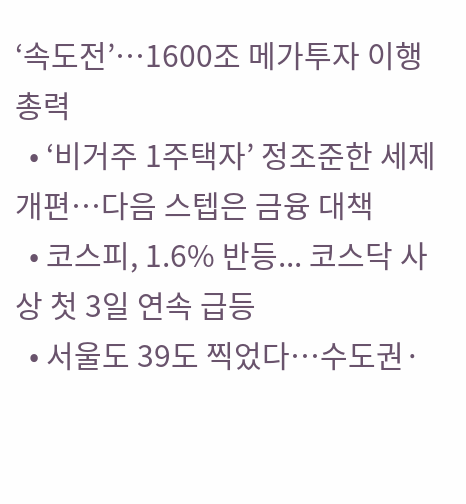‘속도전’…1600조 메가투자 이행 총력
  • ‘비거주 1주택자’ 정조준한 세제 개편…다음 스텝은 금융 대책
  • 코스피, 1.6% 반등... 코스닥 사상 첫 3일 연속 급등
  • 서울도 39도 찍었다…수도권·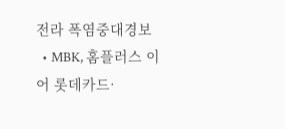전라 폭염중대경보
  • MBK, 홈플러스 이어 롯데카드·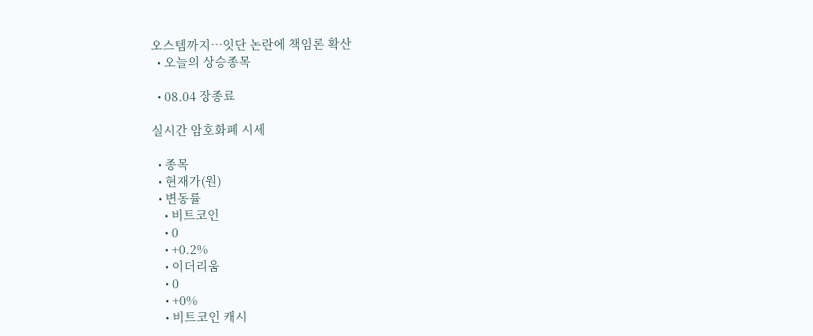오스템까지…잇단 논란에 책임론 확산
  • 오늘의 상승종목

  • 08.04 장종료

실시간 암호화폐 시세

  • 종목
  • 현재가(원)
  • 변동률
    • 비트코인
    • 0
    • +0.2%
    • 이더리움
    • 0
    • +0%
    • 비트코인 캐시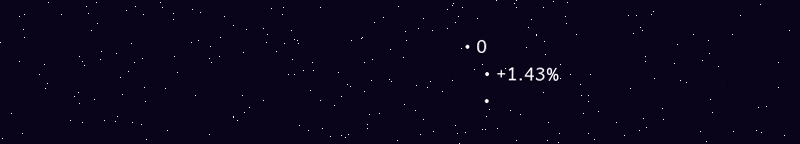• 0
    • +1.43%
    •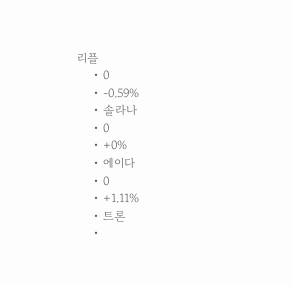리플
    • 0
    • -0.59%
    • 솔라나
    • 0
    • +0%
    • 에이다
    • 0
    • +1.11%
    • 트론
    •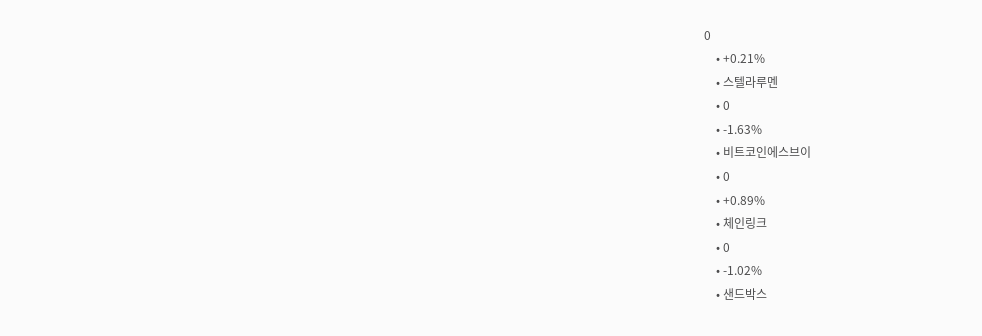0
    • +0.21%
    • 스텔라루멘
    • 0
    • -1.63%
    • 비트코인에스브이
    • 0
    • +0.89%
    • 체인링크
    • 0
    • -1.02%
    • 샌드박스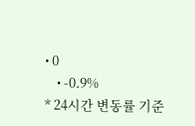• 0
    • -0.9%
* 24시간 변동률 기준